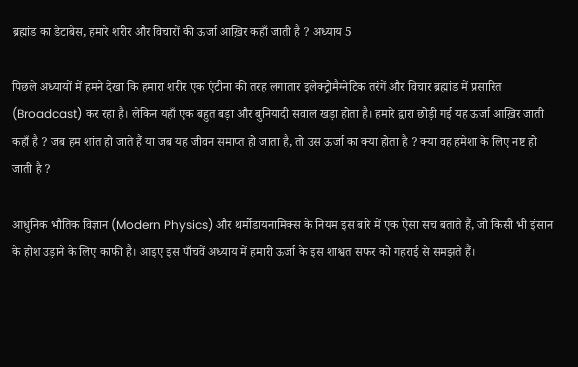ब्रह्मांड का डेटाबेस, हमारे शरीर और विचारों की ऊर्जा आख़िर कहाँ जाती है ? अध्याय 5

पिछले अध्यायों में हमने देखा कि हमारा शरीर एक एंटीना की तरह लगातार इलेक्ट्रोमैग्नेटिक तरंगें और विचार ब्रह्मांड में प्रसारित (Broadcast) कर रहा है। लेकिन यहाँ एक बहुत बड़ा और बुनियादी सवाल खड़ा होता है। हमारे द्वारा छोड़ी गई यह ऊर्जा आख़िर जाती कहाँ है ? जब हम शांत हो जाते हैं या जब यह जीवन समाप्त हो जाता है, तो उस ऊर्जा का क्या होता है ? क्या वह हमेशा के लिए नष्ट हो जाती है ?

आधुनिक भौतिक विज्ञान (Modern Physics) और थर्मोडायनामिक्स के नियम इस बारे में एक ऐसा सच बताते हैं, जो किसी भी इंसान के होश उड़ाने के लिए काफी है। आइए इस पाँचवें अध्याय में हमारी ऊर्जा के इस शाश्वत सफर को गहराई से समझते हैं।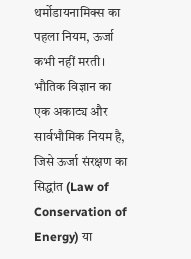थर्मोडायनामिक्स का पहला नियम, ऊर्जा कभी नहीं मरती।
भौतिक विज्ञान का एक अकाट्य और सार्वभौमिक नियम है, जिसे ऊर्जा संरक्षण का सिद्धांत (Law of Conservation of Energy) या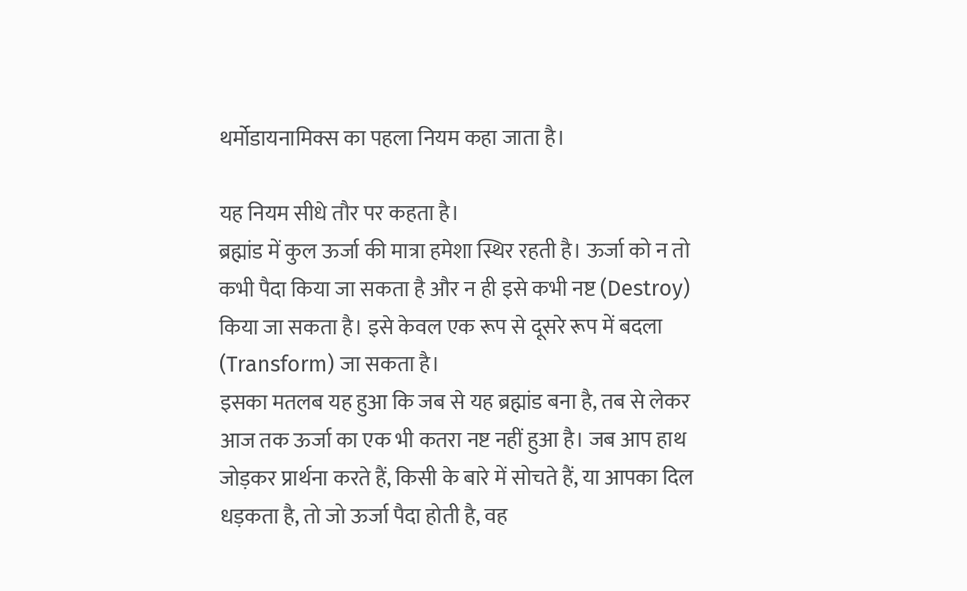थर्मोडायनामिक्स का पहला नियम कहा जाता है।

यह नियम सीधे तौर पर कहता है।
ब्रह्मांड में कुल ऊर्जा की मात्रा हमेशा स्थिर रहती है। ऊर्जा को न तो कभी पैदा किया जा सकता है और न ही इसे कभी नष्ट (Destroy) किया जा सकता है। इसे केवल एक रूप से दूसरे रूप में बदला (Transform) जा सकता है।
इसका मतलब यह हुआ कि जब से यह ब्रह्मांड बना है, तब से लेकर आज तक ऊर्जा का एक भी कतरा नष्ट नहीं हुआ है। जब आप हाथ जोड़कर प्रार्थना करते हैं, किसी के बारे में सोचते हैं, या आपका दिल धड़कता है, तो जो ऊर्जा पैदा होती है, वह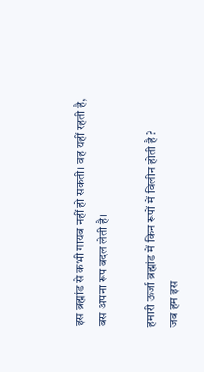इस ब्रह्मांड से कभी गायब नहीं हो सकती। वह यहीं रहती है, बस अपना रूप बदल लेती है।

हमारी ऊर्जा ब्रह्मांड में किन रूपों में विलीन होती है ?
जब हम इस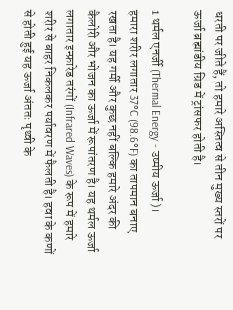धरती पर जीते हैं, तो हमारे अस्तित्व से तीन मुख्य स्तरों पर ऊर्जा ब्रह्मांडीय ग्रिड में ट्रांसफर होती है।

1 थर्मल एनर्जी (Thermal Energy - उष्मीय ऊर्जा)।
हमारा शरीर लगातार 37°C (98.6°F) का तापमान बनाए रखता है। यह गर्मी और कुछ नहीं बल्कि हमारे अंदर की कैलोरी और भोजन का ऊर्जा में रूपांतरण है। यह थर्मल ऊर्जा लगातार इन्फ्रारेड तरंगों (Infrared Waves) के रूप में हमारे शरीर से बाहर निकलकर पर्यावरण में फैलती है। हवा के कणों से होती हुई यह ऊर्जा अंततः पृथ्वी के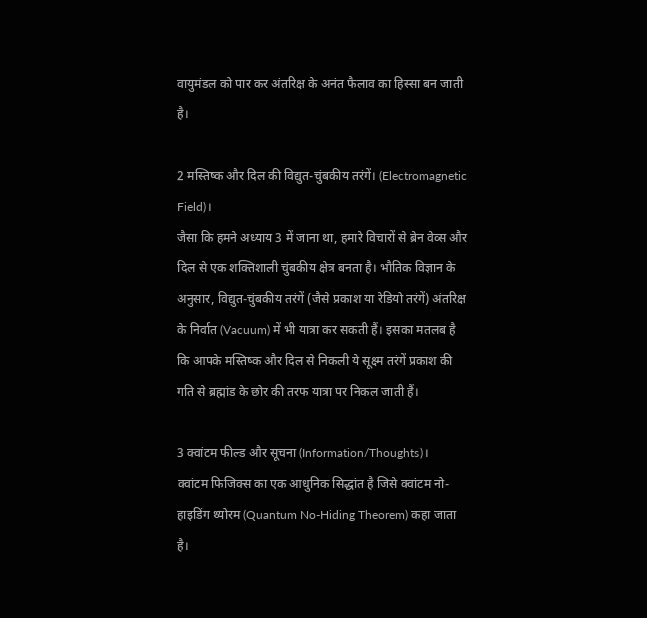वायुमंडल को पार कर अंतरिक्ष के अनंत फैलाव का हिस्सा बन जाती है।

2 मस्तिष्क और दिल की विद्युत-चुंबकीय तरंगें। (Electromagnetic Field)।
जैसा कि हमने अध्याय 3 में जाना था, हमारे विचारों से ब्रेन वेव्स और दिल से एक शक्तिशाली चुंबकीय क्षेत्र बनता है। भौतिक विज्ञान के अनुसार, विद्युत-चुंबकीय तरंगें (जैसे प्रकाश या रेडियो तरंगें) अंतरिक्ष के निर्वात (Vacuum) में भी यात्रा कर सकती हैं। इसका मतलब है कि आपके मस्तिष्क और दिल से निकली ये सूक्ष्म तरंगें प्रकाश की गति से ब्रह्मांड के छोर की तरफ यात्रा पर निकल जाती हैं।

3 क्वांटम फील्ड और सूचना (Information/Thoughts)।
क्वांटम फिजिक्स का एक आधुनिक सिद्धांत है जिसे क्वांटम नो-हाइडिंग थ्योरम (Quantum No-Hiding Theorem) कहा जाता है।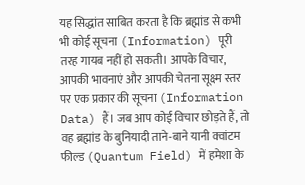यह सिद्धांत साबित करता है कि ब्रह्मांड से कभी भी कोई सूचना (Information) पूरी तरह गायब नहीं हो सकती। आपके विचार, आपकी भावनाएं और आपकी चेतना सूक्ष्म स्तर पर एक प्रकार की सूचना (Information Data) हैं। जब आप कोई विचार छोड़ते हैं, तो वह ब्रह्मांड के बुनियादी ताने-बाने यानी क्वांटम फील्ड (Quantum Field) में हमेशा के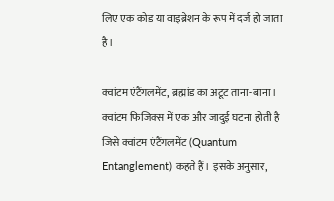लिए एक कोड या वाइब्रेशन के रूप में दर्ज हो जाता है।

क्वांटम एंटैंगलमेंट, ब्रह्मांड का अटूट ताना-बाना।
क्वांटम फिजिक्स में एक और जादुई घटना होती है जिसे क्वांटम एंटैंगलमेंट (Quantum Entanglement) कहते हैं। इसके अनुसार,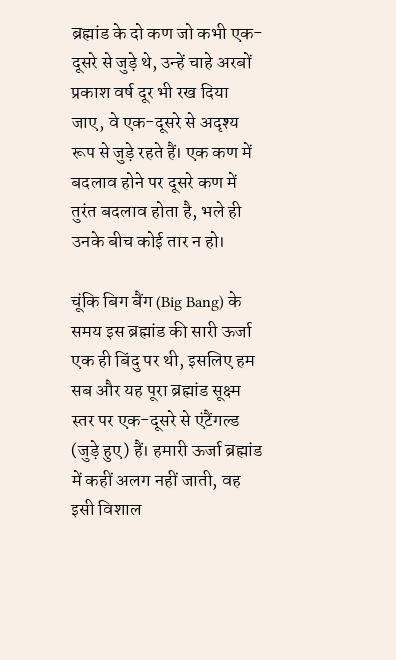ब्रह्मांड के दो कण जो कभी एक-दूसरे से जुड़े थे, उन्हें चाहे अरबों प्रकाश वर्ष दूर भी रख दिया जाए, वे एक-दूसरे से अदृश्य रूप से जुड़े रहते हैं। एक कण में बदलाव होने पर दूसरे कण में तुरंत बदलाव होता है, भले ही उनके बीच कोई तार न हो।

चूंकि बिग बैंग (Big Bang) के समय इस ब्रह्मांड की सारी ऊर्जा एक ही बिंदु पर थी, इसलिए हम सब और यह पूरा ब्रह्मांड सूक्ष्म स्तर पर एक-दूसरे से एंटैंगल्ड (जुड़े हुए) हैं। हमारी ऊर्जा ब्रह्मांड में कहीं अलग नहीं जाती, वह इसी विशाल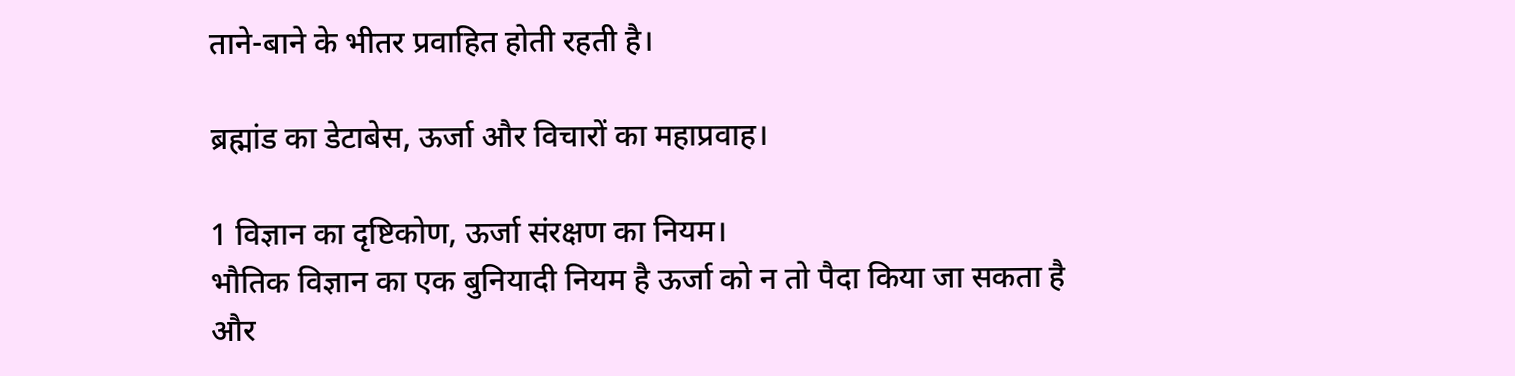ताने-बाने के भीतर प्रवाहित होती रहती है।

ब्रह्मांड का डेटाबेस, ऊर्जा और विचारों का महाप्रवाह।

1 विज्ञान का दृष्टिकोण, ऊर्जा संरक्षण का नियम।
भौतिक विज्ञान का एक बुनियादी नियम है ऊर्जा को न तो पैदा किया जा सकता है और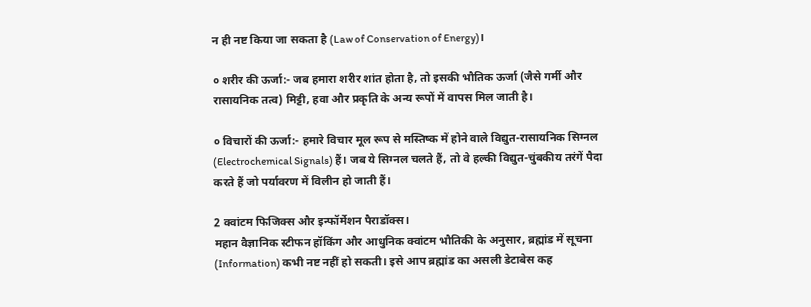न ही नष्ट किया जा सकता है (Law of Conservation of Energy)।

० शरीर की ऊर्जा:- जब हमारा शरीर शांत होता है, तो इसकी भौतिक ऊर्जा (जैसे गर्मी और रासायनिक तत्व) मिट्टी, हवा और प्रकृति के अन्य रूपों में वापस मिल जाती है।

० विचारों की ऊर्जा:- हमारे विचार मूल रूप से मस्तिष्क में होने वाले विद्युत-रासायनिक सिग्नल (Electrochemical Signals) हैं। जब ये सिग्नल चलते हैं, तो वे हल्की विद्युत-चुंबकीय तरंगें पैदा करते हैं जो पर्यावरण में विलीन हो जाती हैं।

2 क्वांटम फिजिक्स और इन्फॉर्मेशन पैराडॉक्स।
महान वैज्ञानिक स्टीफन हॉकिंग और आधुनिक क्वांटम भौतिकी के अनुसार, ब्रह्मांड में सूचना (Information) कभी नष्ट नहीं हो सकती। इसे आप ब्रह्मांड का असली डेटाबेस कह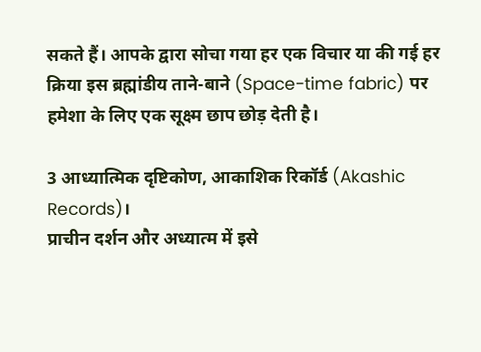सकते हैं। आपके द्वारा सोचा गया हर एक विचार या की गई हर क्रिया इस ब्रह्मांडीय ताने-बाने (Space-time fabric) पर हमेशा के लिए एक सूक्ष्म छाप छोड़ देती है।

3 आध्यात्मिक दृष्टिकोण, आकाशिक रिकॉर्ड (Akashic Records)।
प्राचीन दर्शन और अध्यात्म में इसे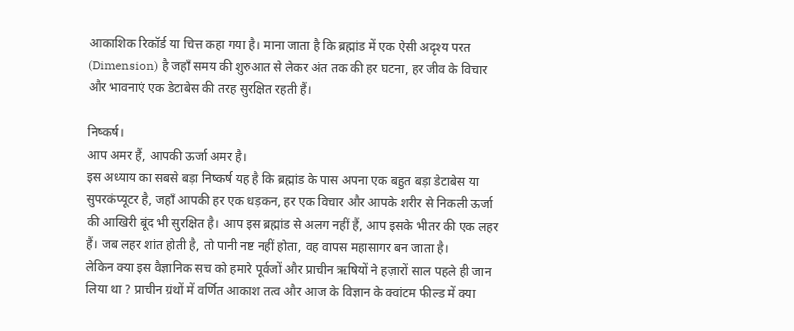आकाशिक रिकॉर्ड या चित्त कहा गया है। माना जाता है कि ब्रह्मांड में एक ऐसी अदृश्य परत (Dimension) है जहाँ समय की शुरुआत से लेकर अंत तक की हर घटना, हर जीव के विचार और भावनाएं एक डेटाबेस की तरह सुरक्षित रहती हैं।

निष्कर्ष।
आप अमर हैं, आपकी ऊर्जा अमर है।
इस अध्याय का सबसे बड़ा निष्कर्ष यह है कि ब्रह्मांड के पास अपना एक बहुत बड़ा डेटाबेस या सुपरकंप्यूटर है, जहाँ आपकी हर एक धड़कन, हर एक विचार और आपके शरीर से निकली ऊर्जा की आखिरी बूंद भी सुरक्षित है। आप इस ब्रह्मांड से अलग नहीं हैं, आप इसके भीतर की एक लहर हैं। जब लहर शांत होती है, तो पानी नष्ट नहीं होता, वह वापस महासागर बन जाता है।
लेकिन क्या इस वैज्ञानिक सच को हमारे पूर्वजों और प्राचीन ऋषियों ने हज़ारों साल पहले ही जान लिया था ? प्राचीन ग्रंथों में वर्णित आकाश तत्व और आज के विज्ञान के क्वांटम फील्ड में क्या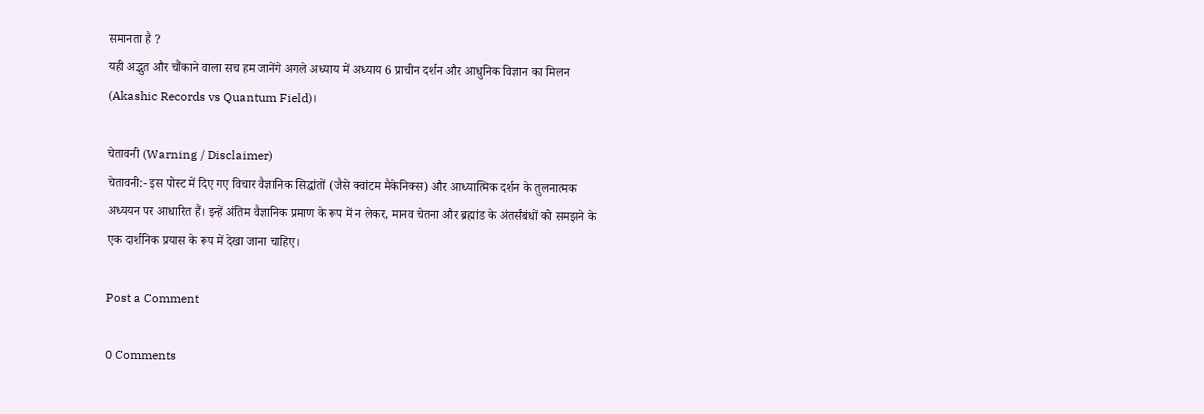समानता है ?
यही अद्भुत और चौंकाने वाला सच हम जानेंगे अगले अध्याय में अध्याय 6 प्राचीन दर्शन और आधुनिक विज्ञान का मिलन (Akashic Records vs Quantum Field)।

चेतावनी (Warning / Disclaimer)
चेतावनी:- इस पोस्ट में दिए गए विचार वैज्ञानिक सिद्धांतों (जैसे क्वांटम मैकेनिक्स) और आध्यात्मिक दर्शन के तुलनात्मक अध्ययन पर आधारित हैं। इन्हें अंतिम वैज्ञानिक प्रमाण के रूप में न लेकर, मानव चेतना और ब्रह्मांड के अंतर्संबंधों को समझने के एक दार्शनिक प्रयास के रूप में देखा जाना चाहिए।

Post a Comment

0 Comments